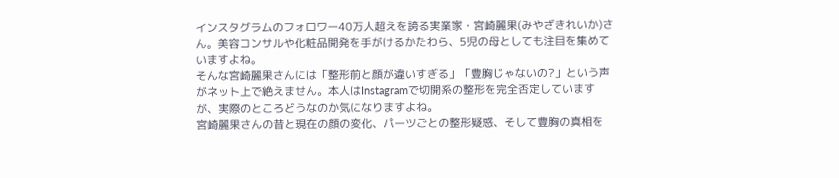インスタグラムのフォロワー40万人超えを誇る実業家・宮崎麗果(みやざきれいか)さん。美容コンサルや化粧品開発を手がけるかたわら、5児の母としても注目を集めていますよね。
そんな宮崎麗果さんには「整形前と顔が違いすぎる」「豊胸じゃないの?」という声がネット上で絶えません。本人はInstagramで切開系の整形を完全否定していますが、実際のところどうなのか気になりますよね。
宮崎麗果さんの昔と現在の顔の変化、パーツごとの整形疑惑、そして豊胸の真相を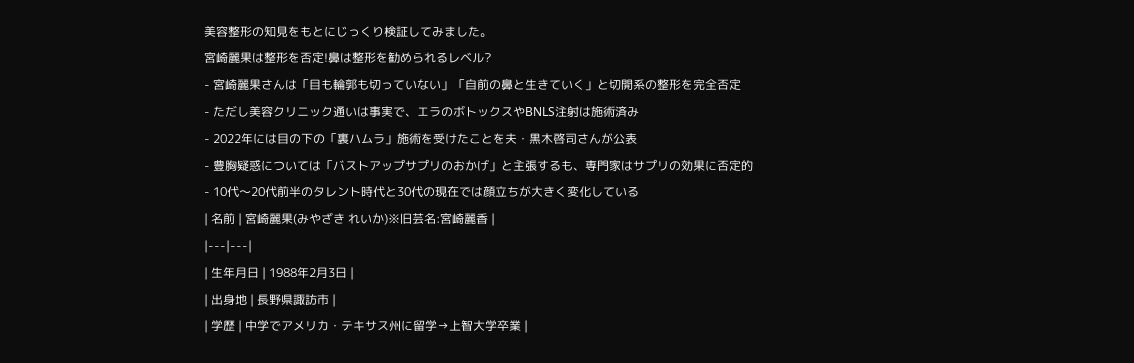美容整形の知見をもとにじっくり検証してみました。
宮崎麗果は整形を否定!鼻は整形を勧められるレベル?
- 宮崎麗果さんは「目も輪郭も切っていない」「自前の鼻と生きていく」と切開系の整形を完全否定
- ただし美容クリニック通いは事実で、エラのボトックスやBNLS注射は施術済み
- 2022年には目の下の「裏ハムラ」施術を受けたことを夫・黒木啓司さんが公表
- 豊胸疑惑については「バストアップサプリのおかげ」と主張するも、専門家はサプリの効果に否定的
- 10代〜20代前半のタレント時代と30代の現在では顔立ちが大きく変化している
| 名前 | 宮崎麗果(みやざき れいか)※旧芸名:宮崎麗香 |
|---|---|
| 生年月日 | 1988年2月3日 |
| 出身地 | 長野県諏訪市 |
| 学歴 | 中学でアメリカ・テキサス州に留学→上智大学卒業 |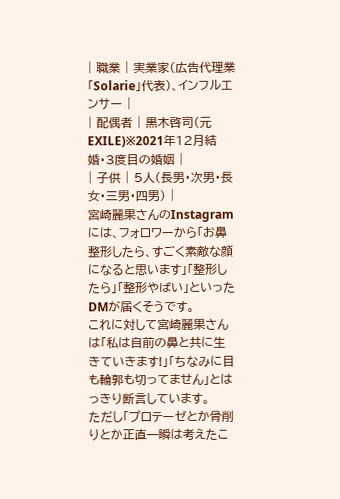| 職業 | 実業家(広告代理業「Solarie」代表)、インフルエンサー |
| 配偶者 | 黒木啓司(元EXILE)※2021年12月結婚・3度目の婚姻 |
| 子供 | 5人(長男・次男・長女・三男・四男) |
宮崎麗果さんのInstagramには、フォロワーから「お鼻整形したら、すごく素敵な顔になると思います」「整形したら」「整形やばい」といったDMが届くそうです。
これに対して宮崎麗果さんは「私は自前の鼻と共に生きていきます!」「ちなみに目も輪郭も切ってません」とはっきり断言しています。
ただし「プロテーゼとか骨削りとか正直一瞬は考えたこ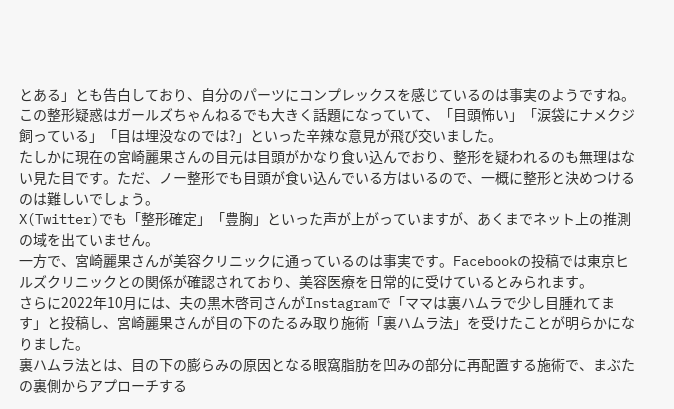とある」とも告白しており、自分のパーツにコンプレックスを感じているのは事実のようですね。
この整形疑惑はガールズちゃんねるでも大きく話題になっていて、「目頭怖い」「涙袋にナメクジ飼っている」「目は埋没なのでは?」といった辛辣な意見が飛び交いました。
たしかに現在の宮崎麗果さんの目元は目頭がかなり食い込んでおり、整形を疑われるのも無理はない見た目です。ただ、ノー整形でも目頭が食い込んでいる方はいるので、一概に整形と決めつけるのは難しいでしょう。
X(Twitter)でも「整形確定」「豊胸」といった声が上がっていますが、あくまでネット上の推測の域を出ていません。
一方で、宮崎麗果さんが美容クリニックに通っているのは事実です。Facebookの投稿では東京ヒルズクリニックとの関係が確認されており、美容医療を日常的に受けているとみられます。
さらに2022年10月には、夫の黒木啓司さんがInstagramで「ママは裏ハムラで少し目腫れてます」と投稿し、宮崎麗果さんが目の下のたるみ取り施術「裏ハムラ法」を受けたことが明らかになりました。
裏ハムラ法とは、目の下の膨らみの原因となる眼窩脂肪を凹みの部分に再配置する施術で、まぶたの裏側からアプローチする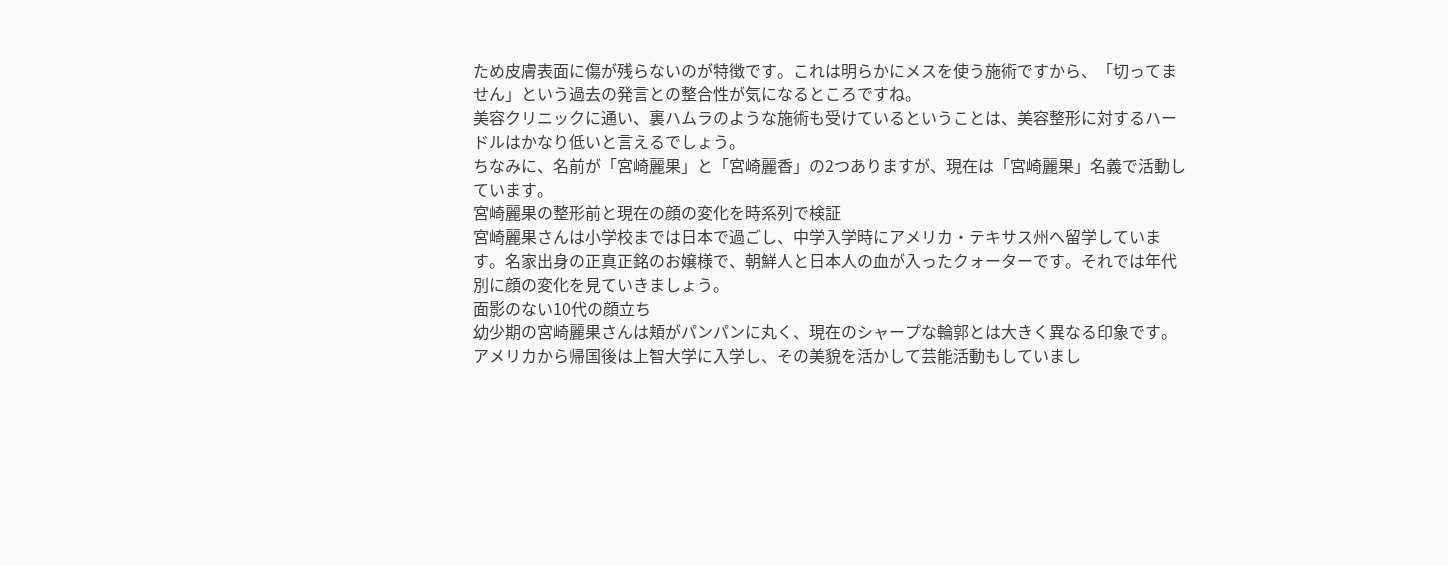ため皮膚表面に傷が残らないのが特徴です。これは明らかにメスを使う施術ですから、「切ってません」という過去の発言との整合性が気になるところですね。
美容クリニックに通い、裏ハムラのような施術も受けているということは、美容整形に対するハードルはかなり低いと言えるでしょう。
ちなみに、名前が「宮崎麗果」と「宮崎麗香」の2つありますが、現在は「宮崎麗果」名義で活動しています。
宮崎麗果の整形前と現在の顔の変化を時系列で検証
宮崎麗果さんは小学校までは日本で過ごし、中学入学時にアメリカ・テキサス州へ留学しています。名家出身の正真正銘のお嬢様で、朝鮮人と日本人の血が入ったクォーターです。それでは年代別に顔の変化を見ていきましょう。
面影のない10代の顔立ち
幼少期の宮崎麗果さんは頬がパンパンに丸く、現在のシャープな輪郭とは大きく異なる印象です。
アメリカから帰国後は上智大学に入学し、その美貌を活かして芸能活動もしていまし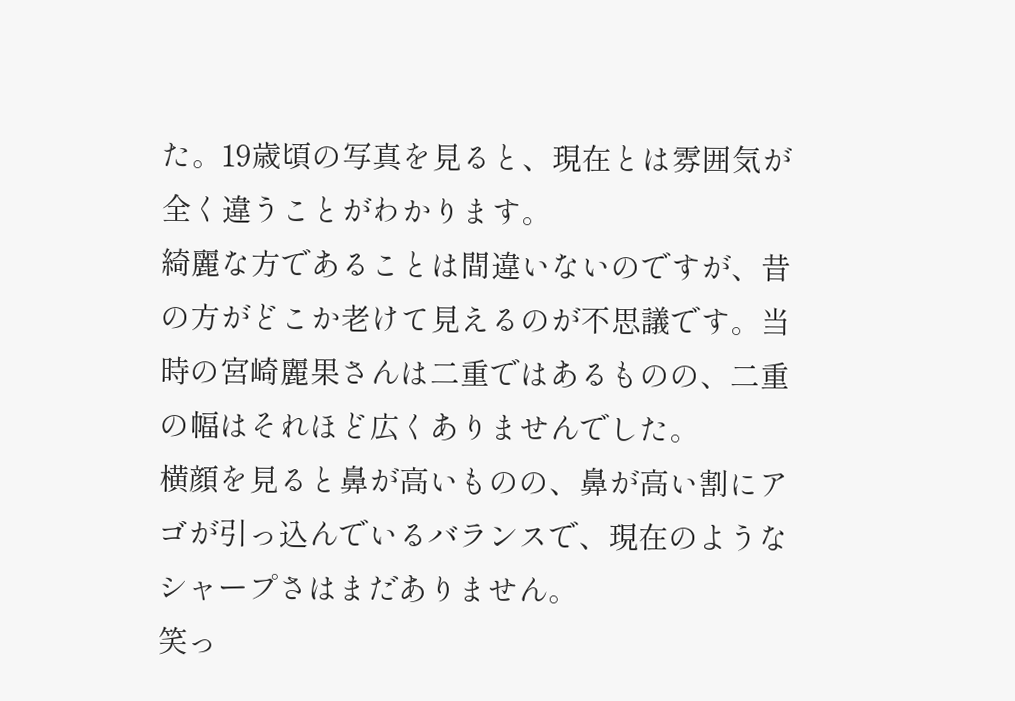た。19歳頃の写真を見ると、現在とは雰囲気が全く違うことがわかります。
綺麗な方であることは間違いないのですが、昔の方がどこか老けて見えるのが不思議です。当時の宮崎麗果さんは二重ではあるものの、二重の幅はそれほど広くありませんでした。
横顔を見ると鼻が高いものの、鼻が高い割にアゴが引っ込んでいるバランスで、現在のようなシャープさはまだありません。
笑っ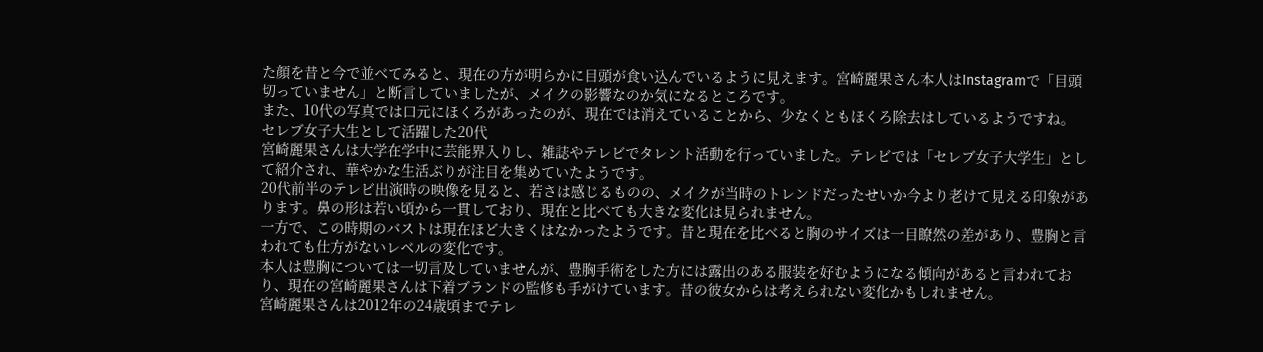た顔を昔と今で並べてみると、現在の方が明らかに目頭が食い込んでいるように見えます。宮崎麗果さん本人はInstagramで「目頭切っていません」と断言していましたが、メイクの影響なのか気になるところです。
また、10代の写真では口元にほくろがあったのが、現在では消えていることから、少なくともほくろ除去はしているようですね。
セレブ女子大生として活躍した20代
宮崎麗果さんは大学在学中に芸能界入りし、雑誌やテレビでタレント活動を行っていました。テレビでは「セレブ女子大学生」として紹介され、華やかな生活ぶりが注目を集めていたようです。
20代前半のテレビ出演時の映像を見ると、若さは感じるものの、メイクが当時のトレンドだったせいか今より老けて見える印象があります。鼻の形は若い頃から一貫しており、現在と比べても大きな変化は見られません。
一方で、この時期のバストは現在ほど大きくはなかったようです。昔と現在を比べると胸のサイズは一目瞭然の差があり、豊胸と言われても仕方がないレベルの変化です。
本人は豊胸については一切言及していませんが、豊胸手術をした方には露出のある服装を好むようになる傾向があると言われており、現在の宮崎麗果さんは下着ブランドの監修も手がけています。昔の彼女からは考えられない変化かもしれません。
宮崎麗果さんは2012年の24歳頃までテレ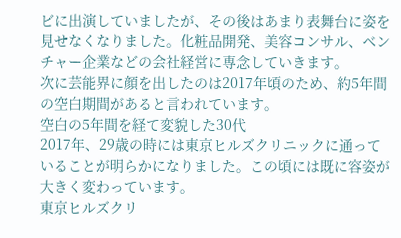ビに出演していましたが、その後はあまり表舞台に姿を見せなくなりました。化粧品開発、美容コンサル、ベンチャー企業などの会社経営に専念していきます。
次に芸能界に顔を出したのは2017年頃のため、約5年間の空白期間があると言われています。
空白の5年間を経て変貌した30代
2017年、29歳の時には東京ヒルズクリニックに通っていることが明らかになりました。この頃には既に容姿が大きく変わっています。
東京ヒルズクリ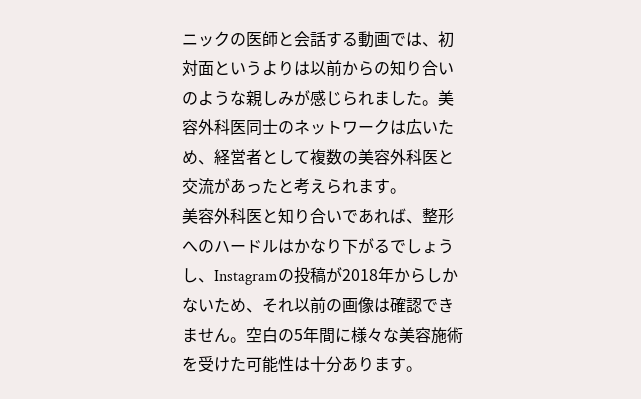ニックの医師と会話する動画では、初対面というよりは以前からの知り合いのような親しみが感じられました。美容外科医同士のネットワークは広いため、経営者として複数の美容外科医と交流があったと考えられます。
美容外科医と知り合いであれば、整形へのハードルはかなり下がるでしょうし、Instagramの投稿が2018年からしかないため、それ以前の画像は確認できません。空白の5年間に様々な美容施術を受けた可能性は十分あります。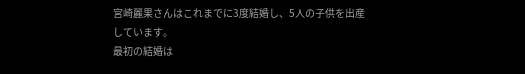宮崎麗果さんはこれまでに3度結婚し、5人の子供を出産しています。
最初の結婚は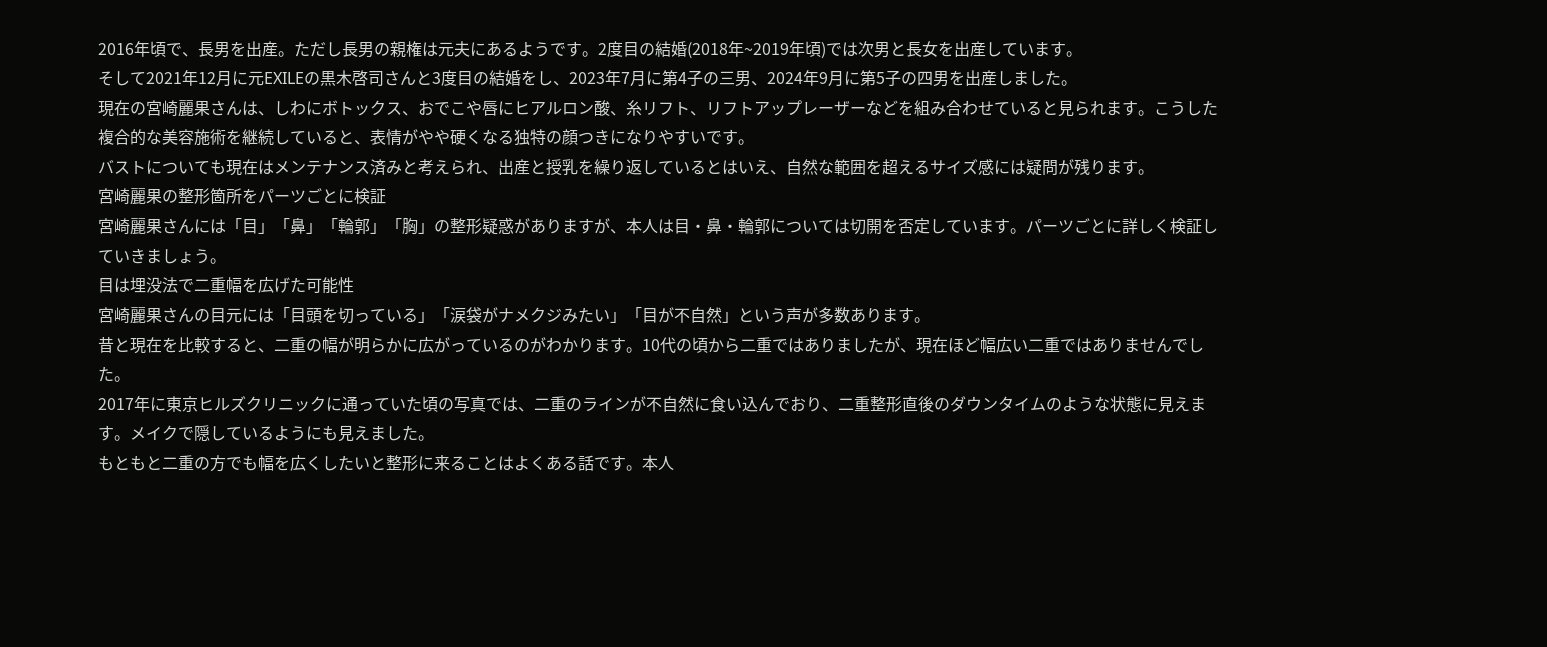2016年頃で、長男を出産。ただし長男の親権は元夫にあるようです。2度目の結婚(2018年~2019年頃)では次男と長女を出産しています。
そして2021年12月に元EXILEの黒木啓司さんと3度目の結婚をし、2023年7月に第4子の三男、2024年9月に第5子の四男を出産しました。
現在の宮崎麗果さんは、しわにボトックス、おでこや唇にヒアルロン酸、糸リフト、リフトアップレーザーなどを組み合わせていると見られます。こうした複合的な美容施術を継続していると、表情がやや硬くなる独特の顔つきになりやすいです。
バストについても現在はメンテナンス済みと考えられ、出産と授乳を繰り返しているとはいえ、自然な範囲を超えるサイズ感には疑問が残ります。
宮崎麗果の整形箇所をパーツごとに検証
宮崎麗果さんには「目」「鼻」「輪郭」「胸」の整形疑惑がありますが、本人は目・鼻・輪郭については切開を否定しています。パーツごとに詳しく検証していきましょう。
目は埋没法で二重幅を広げた可能性
宮崎麗果さんの目元には「目頭を切っている」「涙袋がナメクジみたい」「目が不自然」という声が多数あります。
昔と現在を比較すると、二重の幅が明らかに広がっているのがわかります。10代の頃から二重ではありましたが、現在ほど幅広い二重ではありませんでした。
2017年に東京ヒルズクリニックに通っていた頃の写真では、二重のラインが不自然に食い込んでおり、二重整形直後のダウンタイムのような状態に見えます。メイクで隠しているようにも見えました。
もともと二重の方でも幅を広くしたいと整形に来ることはよくある話です。本人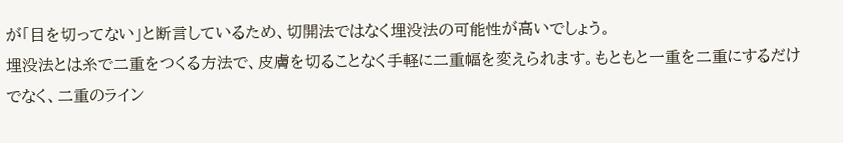が「目を切ってない」と断言しているため、切開法ではなく埋没法の可能性が高いでしょう。
埋没法とは糸で二重をつくる方法で、皮膚を切ることなく手軽に二重幅を変えられます。もともと一重を二重にするだけでなく、二重のライン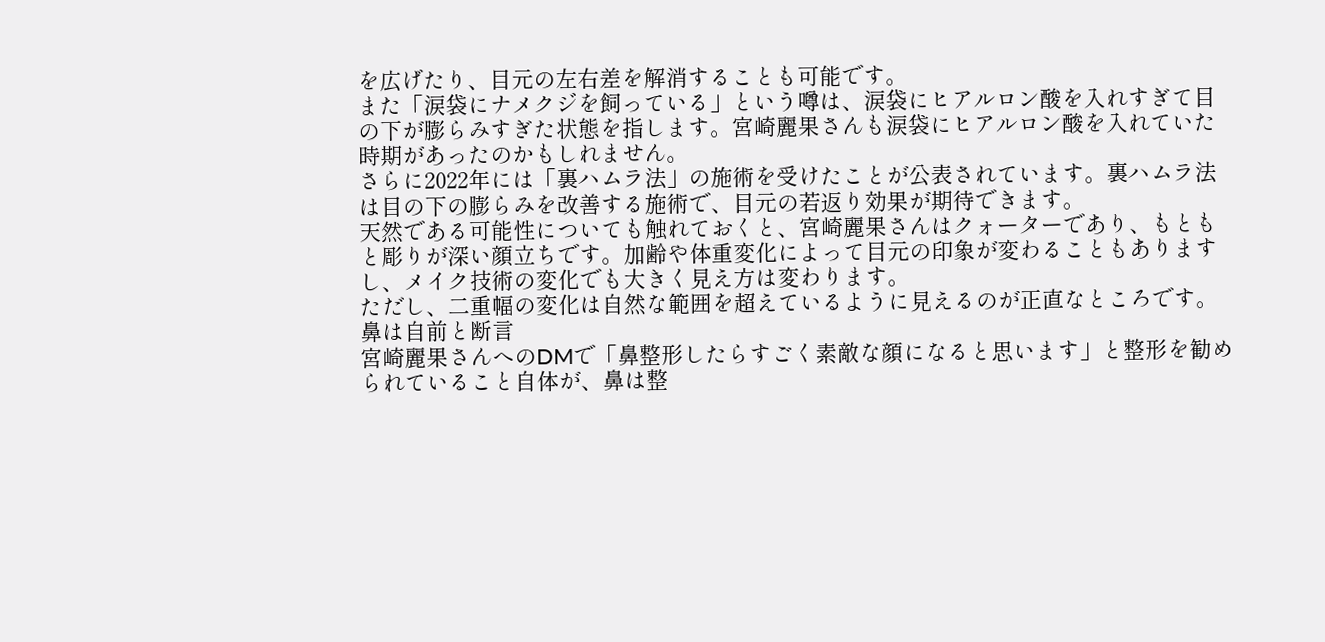を広げたり、目元の左右差を解消することも可能です。
また「涙袋にナメクジを飼っている」という噂は、涙袋にヒアルロン酸を入れすぎて目の下が膨らみすぎた状態を指します。宮崎麗果さんも涙袋にヒアルロン酸を入れていた時期があったのかもしれません。
さらに2022年には「裏ハムラ法」の施術を受けたことが公表されています。裏ハムラ法は目の下の膨らみを改善する施術で、目元の若返り効果が期待できます。
天然である可能性についても触れておくと、宮崎麗果さんはクォーターであり、もともと彫りが深い顔立ちです。加齢や体重変化によって目元の印象が変わることもありますし、メイク技術の変化でも大きく見え方は変わります。
ただし、二重幅の変化は自然な範囲を超えているように見えるのが正直なところです。
鼻は自前と断言
宮崎麗果さんへのDMで「鼻整形したらすごく素敵な顔になると思います」と整形を勧められていること自体が、鼻は整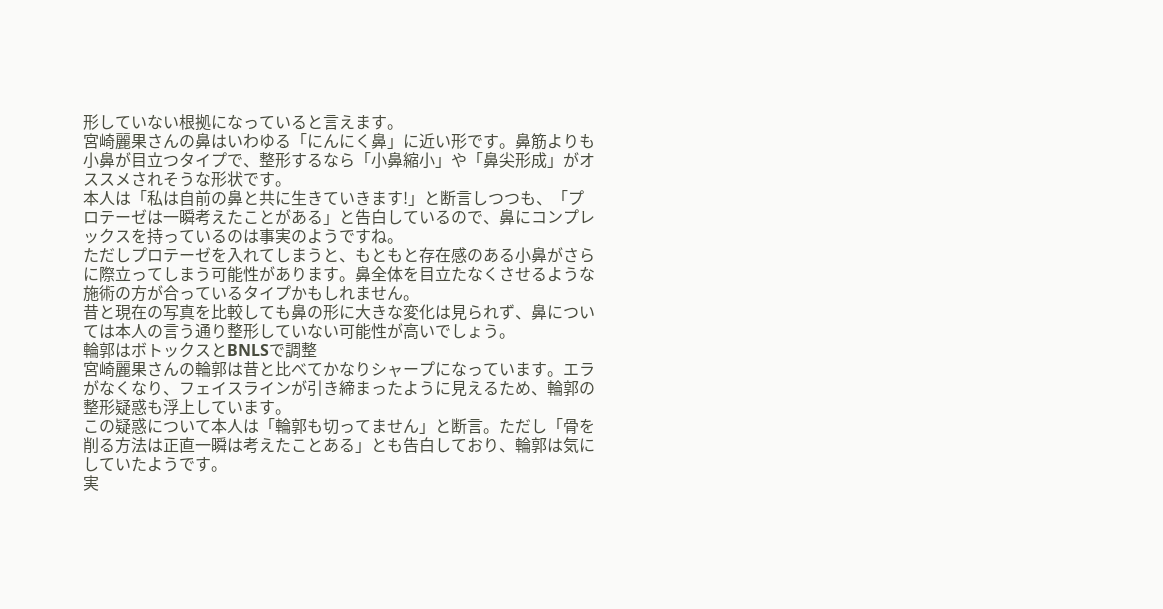形していない根拠になっていると言えます。
宮崎麗果さんの鼻はいわゆる「にんにく鼻」に近い形です。鼻筋よりも小鼻が目立つタイプで、整形するなら「小鼻縮小」や「鼻尖形成」がオススメされそうな形状です。
本人は「私は自前の鼻と共に生きていきます!」と断言しつつも、「プロテーゼは一瞬考えたことがある」と告白しているので、鼻にコンプレックスを持っているのは事実のようですね。
ただしプロテーゼを入れてしまうと、もともと存在感のある小鼻がさらに際立ってしまう可能性があります。鼻全体を目立たなくさせるような施術の方が合っているタイプかもしれません。
昔と現在の写真を比較しても鼻の形に大きな変化は見られず、鼻については本人の言う通り整形していない可能性が高いでしょう。
輪郭はボトックスとBNLSで調整
宮崎麗果さんの輪郭は昔と比べてかなりシャープになっています。エラがなくなり、フェイスラインが引き締まったように見えるため、輪郭の整形疑惑も浮上しています。
この疑惑について本人は「輪郭も切ってません」と断言。ただし「骨を削る方法は正直一瞬は考えたことある」とも告白しており、輪郭は気にしていたようです。
実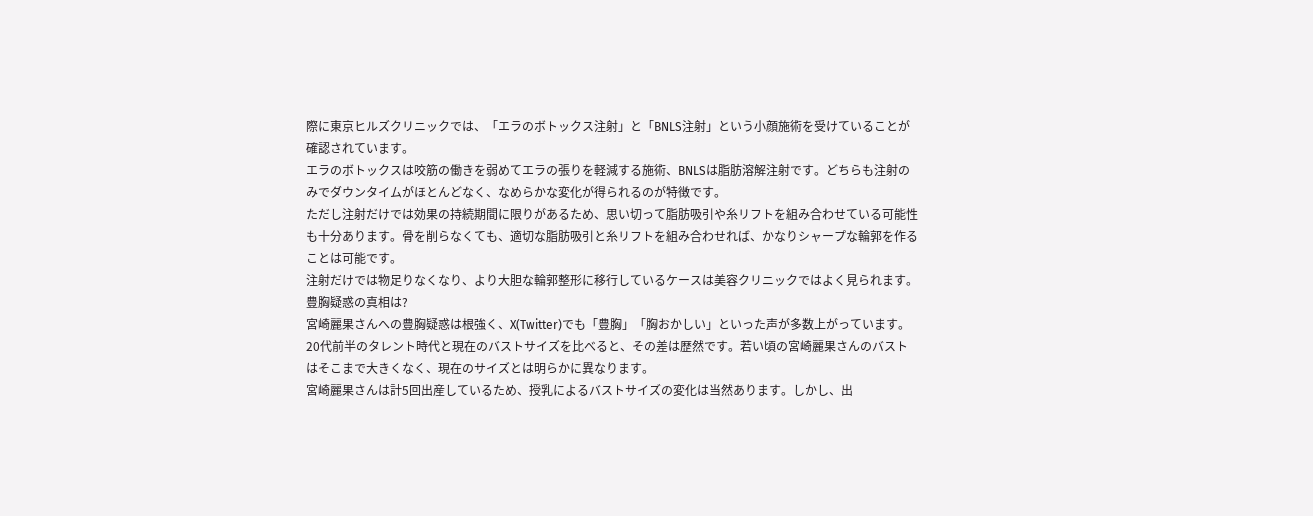際に東京ヒルズクリニックでは、「エラのボトックス注射」と「BNLS注射」という小顔施術を受けていることが確認されています。
エラのボトックスは咬筋の働きを弱めてエラの張りを軽減する施術、BNLSは脂肪溶解注射です。どちらも注射のみでダウンタイムがほとんどなく、なめらかな変化が得られるのが特徴です。
ただし注射だけでは効果の持続期間に限りがあるため、思い切って脂肪吸引や糸リフトを組み合わせている可能性も十分あります。骨を削らなくても、適切な脂肪吸引と糸リフトを組み合わせれば、かなりシャープな輪郭を作ることは可能です。
注射だけでは物足りなくなり、より大胆な輪郭整形に移行しているケースは美容クリニックではよく見られます。
豊胸疑惑の真相は?
宮崎麗果さんへの豊胸疑惑は根強く、X(Twitter)でも「豊胸」「胸おかしい」といった声が多数上がっています。
20代前半のタレント時代と現在のバストサイズを比べると、その差は歴然です。若い頃の宮崎麗果さんのバストはそこまで大きくなく、現在のサイズとは明らかに異なります。
宮崎麗果さんは計5回出産しているため、授乳によるバストサイズの変化は当然あります。しかし、出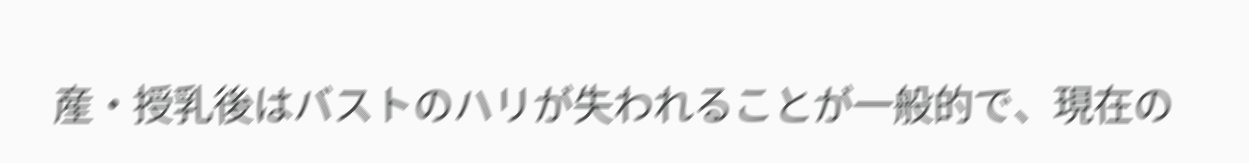産・授乳後はバストのハリが失われることが一般的で、現在の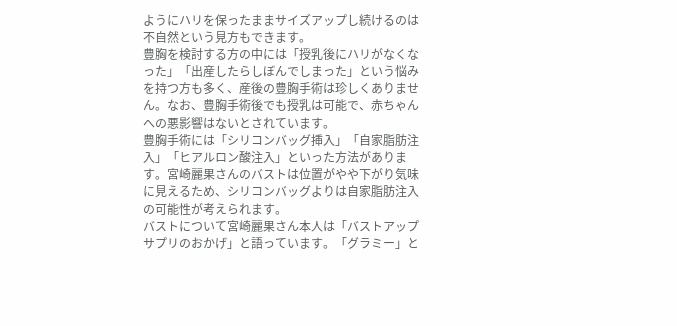ようにハリを保ったままサイズアップし続けるのは不自然という見方もできます。
豊胸を検討する方の中には「授乳後にハリがなくなった」「出産したらしぼんでしまった」という悩みを持つ方も多く、産後の豊胸手術は珍しくありません。なお、豊胸手術後でも授乳は可能で、赤ちゃんへの悪影響はないとされています。
豊胸手術には「シリコンバッグ挿入」「自家脂肪注入」「ヒアルロン酸注入」といった方法があります。宮崎麗果さんのバストは位置がやや下がり気味に見えるため、シリコンバッグよりは自家脂肪注入の可能性が考えられます。
バストについて宮崎麗果さん本人は「バストアップサプリのおかげ」と語っています。「グラミー」と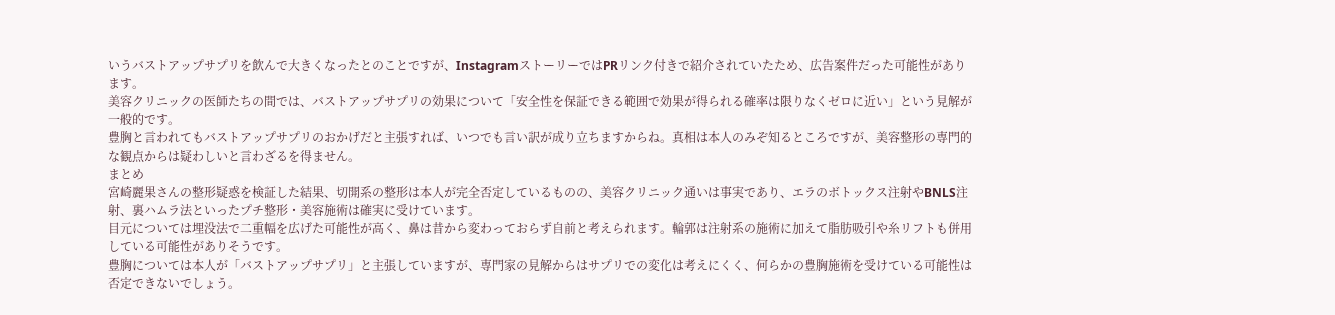いうバストアップサプリを飲んで大きくなったとのことですが、InstagramストーリーではPRリンク付きで紹介されていたため、広告案件だった可能性があります。
美容クリニックの医師たちの間では、バストアップサプリの効果について「安全性を保証できる範囲で効果が得られる確率は限りなくゼロに近い」という見解が一般的です。
豊胸と言われてもバストアップサプリのおかげだと主張すれば、いつでも言い訳が成り立ちますからね。真相は本人のみぞ知るところですが、美容整形の専門的な観点からは疑わしいと言わざるを得ません。
まとめ
宮崎麗果さんの整形疑惑を検証した結果、切開系の整形は本人が完全否定しているものの、美容クリニック通いは事実であり、エラのボトックス注射やBNLS注射、裏ハムラ法といったプチ整形・美容施術は確実に受けています。
目元については埋没法で二重幅を広げた可能性が高く、鼻は昔から変わっておらず自前と考えられます。輪郭は注射系の施術に加えて脂肪吸引や糸リフトも併用している可能性がありそうです。
豊胸については本人が「バストアップサプリ」と主張していますが、専門家の見解からはサプリでの変化は考えにくく、何らかの豊胸施術を受けている可能性は否定できないでしょう。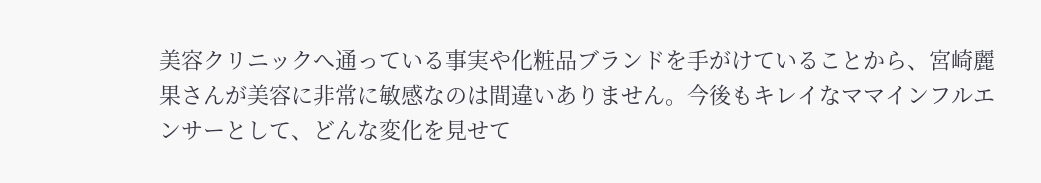美容クリニックへ通っている事実や化粧品ブランドを手がけていることから、宮崎麗果さんが美容に非常に敏感なのは間違いありません。今後もキレイなママインフルエンサーとして、どんな変化を見せて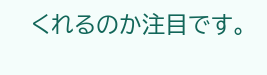くれるのか注目です。